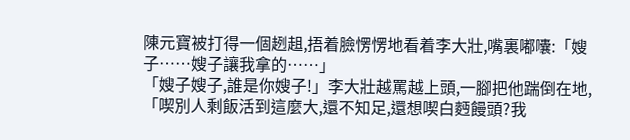陳元寶被打得一個趔趄,捂着臉愣愣地看着李大壯,嘴裏嘟囔:「嫂子……嫂子讓我拿的……」
「嫂子嫂子,誰是你嫂子!」李大壯越罵越上頭,一腳把他踹倒在地,「喫別人剩飯活到這麼大,還不知足,還想喫白麪饅頭?我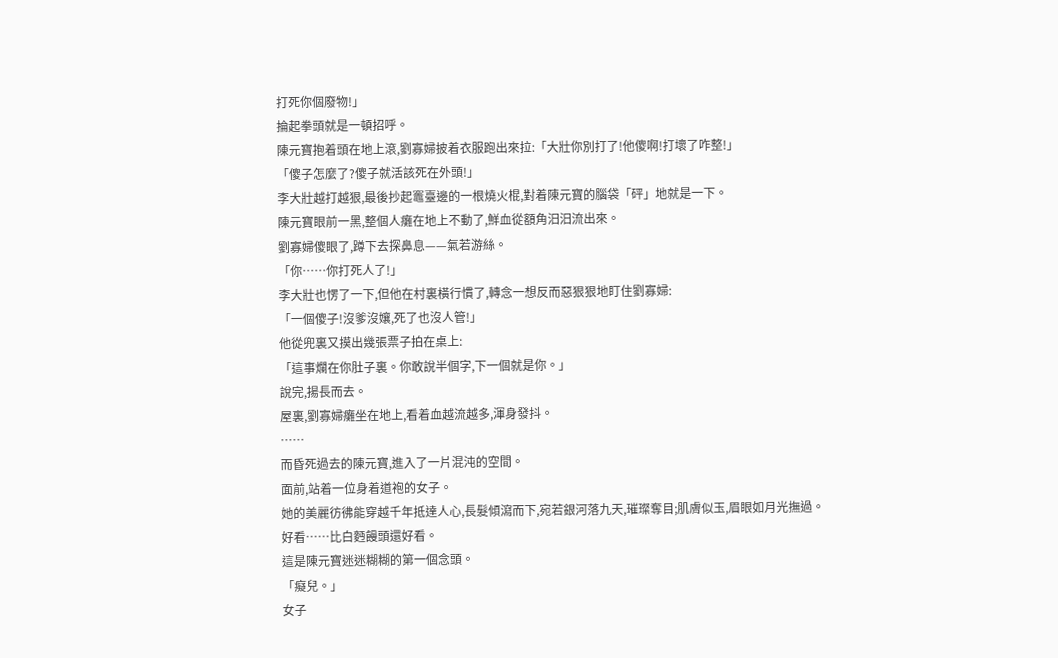打死你個廢物!」
掄起拳頭就是一頓招呼。
陳元寶抱着頭在地上滾,劉寡婦披着衣服跑出來拉:「大壯你別打了!他傻啊!打壞了咋整!」
「傻子怎麼了?傻子就活該死在外頭!」
李大壯越打越狠,最後抄起竈臺邊的一根燒火棍,對着陳元寶的腦袋「砰」地就是一下。
陳元寶眼前一黑,整個人癱在地上不動了,鮮血從額角汩汩流出來。
劉寡婦傻眼了,蹲下去探鼻息——氣若游絲。
「你……你打死人了!」
李大壯也愣了一下,但他在村裏橫行慣了,轉念一想反而惡狠狠地盯住劉寡婦:
「一個傻子!沒爹沒孃,死了也沒人管!」
他從兜裏又摸出幾張票子拍在桌上:
「這事爛在你肚子裏。你敢說半個字,下一個就是你。」
說完,揚長而去。
屋裏,劉寡婦癱坐在地上,看着血越流越多,渾身發抖。
……
而昏死過去的陳元寶,進入了一片混沌的空間。
面前,站着一位身着道袍的女子。
她的美麗彷彿能穿越千年抵達人心,長髮傾瀉而下,宛若銀河落九天,璀璨奪目;肌膚似玉,眉眼如月光撫過。
好看……比白麪饅頭還好看。
這是陳元寶迷迷糊糊的第一個念頭。
「癡兒。」
女子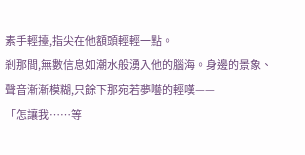素手輕擡,指尖在他額頭輕輕一點。
剎那間,無數信息如潮水般湧入他的腦海。身邊的景象、聲音漸漸模糊,只餘下那宛若夢囈的輕嘆——
「怎讓我……等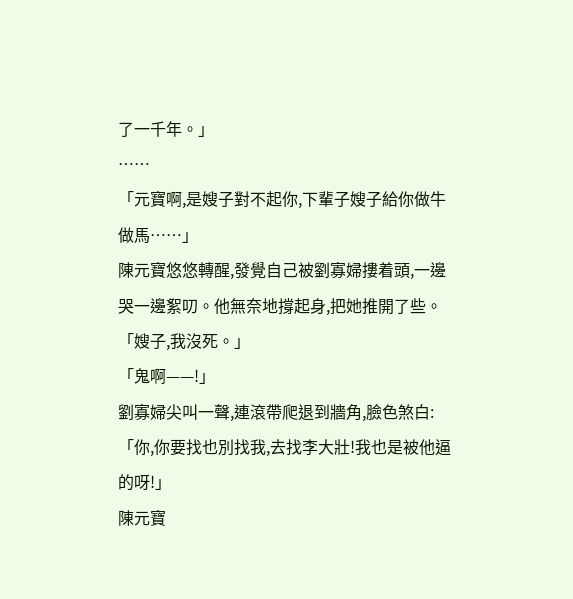了一千年。」
……
「元寶啊,是嫂子對不起你,下輩子嫂子給你做牛做馬……」
陳元寶悠悠轉醒,發覺自己被劉寡婦摟着頭,一邊哭一邊絮叨。他無奈地撐起身,把她推開了些。
「嫂子,我沒死。」
「鬼啊——!」
劉寡婦尖叫一聲,連滾帶爬退到牆角,臉色煞白:
「你,你要找也別找我,去找李大壯!我也是被他逼的呀!」
陳元寶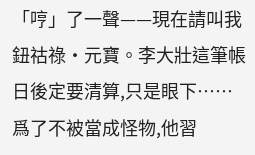「哼」了一聲——現在請叫我鈕祜祿·元寶。李大壯這筆帳日後定要清算,只是眼下……
爲了不被當成怪物,他習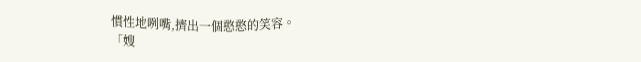慣性地咧嘴,擠出一個憨憨的笑容。
「嫂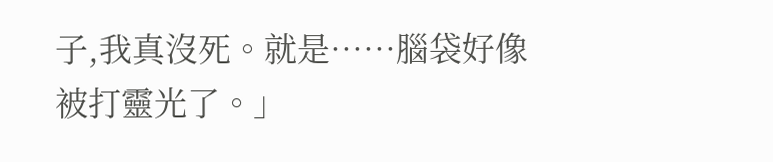子,我真沒死。就是……腦袋好像被打靈光了。」